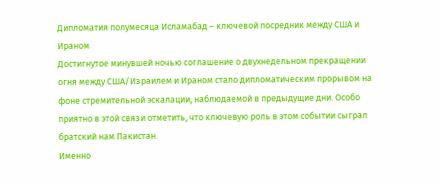Дипломатия полумесяца Исламабад – ключевой посредник между США и Ираном
Достигнутое минувшей ночью соглашение о двухнедельном прекращении огня между США/Израилем и Ираном стало дипломатическим прорывом на фоне стремительной эскалации, наблюдаемой в предыдущие дни. Особо приятно в этой связи отметить, что ключевую роль в этом событии сыграл братский нам Пакистан.
Именно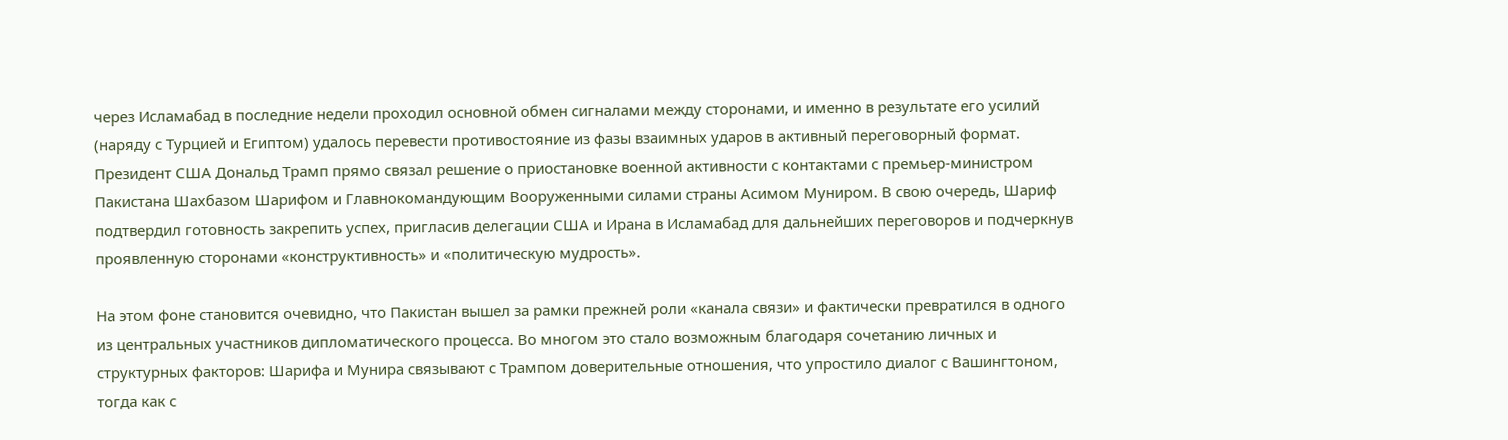через Исламабад в последние недели проходил основной обмен сигналами между сторонами, и именно в результате его усилий (наряду с Турцией и Египтом) удалось перевести противостояние из фазы взаимных ударов в активный переговорный формат.
Президент США Дональд Трамп прямо связал решение о приостановке военной активности с контактами с премьер-министром Пакистана Шахбазом Шарифом и Главнокомандующим Вооруженными силами страны Асимом Муниром. В свою очередь, Шариф подтвердил готовность закрепить успех, пригласив делегации США и Ирана в Исламабад для дальнейших переговоров и подчеркнув проявленную сторонами «конструктивность» и «политическую мудрость».

На этом фоне становится очевидно, что Пакистан вышел за рамки прежней роли «канала связи» и фактически превратился в одного из центральных участников дипломатического процесса. Во многом это стало возможным благодаря сочетанию личных и структурных факторов: Шарифа и Мунира связывают с Трампом доверительные отношения, что упростило диалог с Вашингтоном, тогда как с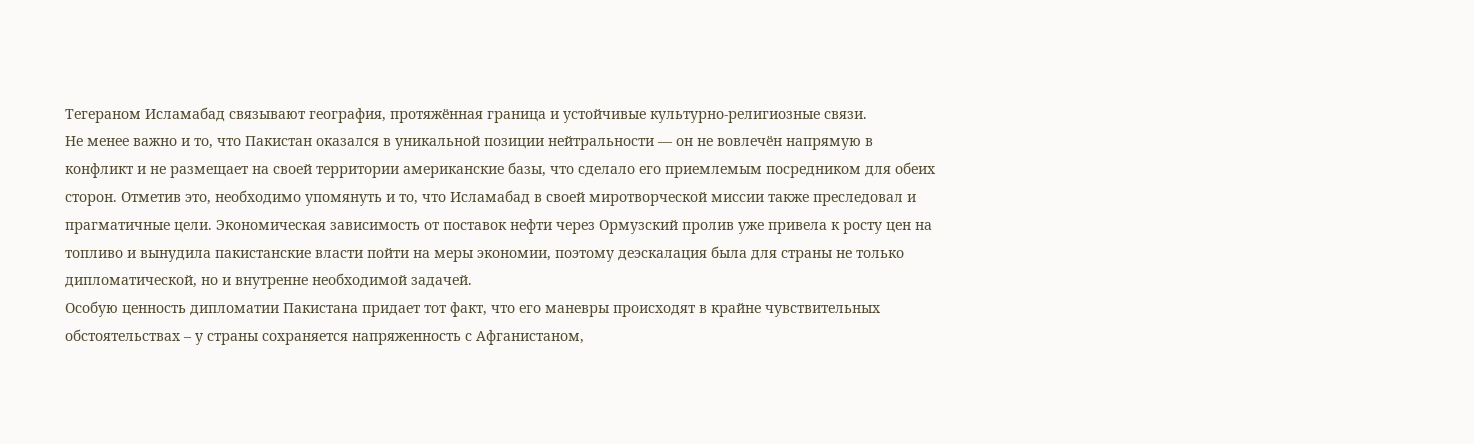Тегераном Исламабад связывают география, протяжённая граница и устойчивые культурно-религиозные связи.
Не менее важно и то, что Пакистан оказался в уникальной позиции нейтральности — он не вовлечён напрямую в конфликт и не размещает на своей территории американские базы, что сделало его приемлемым посредником для обеих сторон. Отметив это, необходимо упомянуть и то, что Исламабад в своей миротворческой миссии также преследовал и прагматичные цели. Экономическая зависимость от поставок нефти через Ормузский пролив уже привела к росту цен на топливо и вынудила пакистанские власти пойти на меры экономии, поэтому деэскалация была для страны не только дипломатической, но и внутренне необходимой задачей.
Особую ценность дипломатии Пакистана придает тот факт, что его маневры происходят в крайне чувствительных обстоятельствах – у страны сохраняется напряженность с Афганистаном,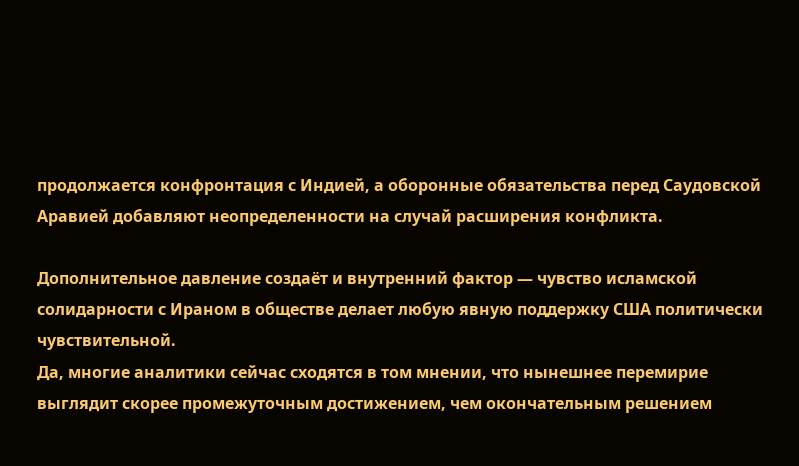продолжается конфронтация с Индией, а оборонные обязательства перед Саудовской Аравией добавляют неопределенности на случай расширения конфликта.

Дополнительное давление создаёт и внутренний фактор — чувство исламской солидарности с Ираном в обществе делает любую явную поддержку США политически чувствительной.
Да, многие аналитики сейчас сходятся в том мнении, что нынешнее перемирие выглядит скорее промежуточным достижением, чем окончательным решением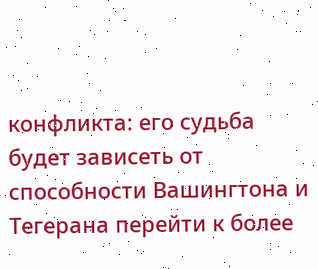конфликта: его судьба будет зависеть от способности Вашингтона и Тегерана перейти к более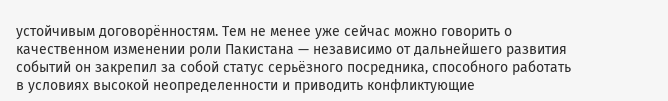устойчивым договорённостям. Тем не менее уже сейчас можно говорить о качественном изменении роли Пакистана — независимо от дальнейшего развития событий он закрепил за собой статус серьёзного посредника, способного работать в условиях высокой неопределенности и приводить конфликтующие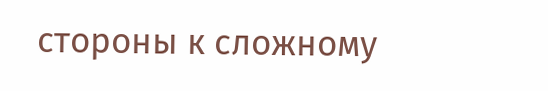стороны к сложному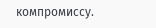компромиссу.